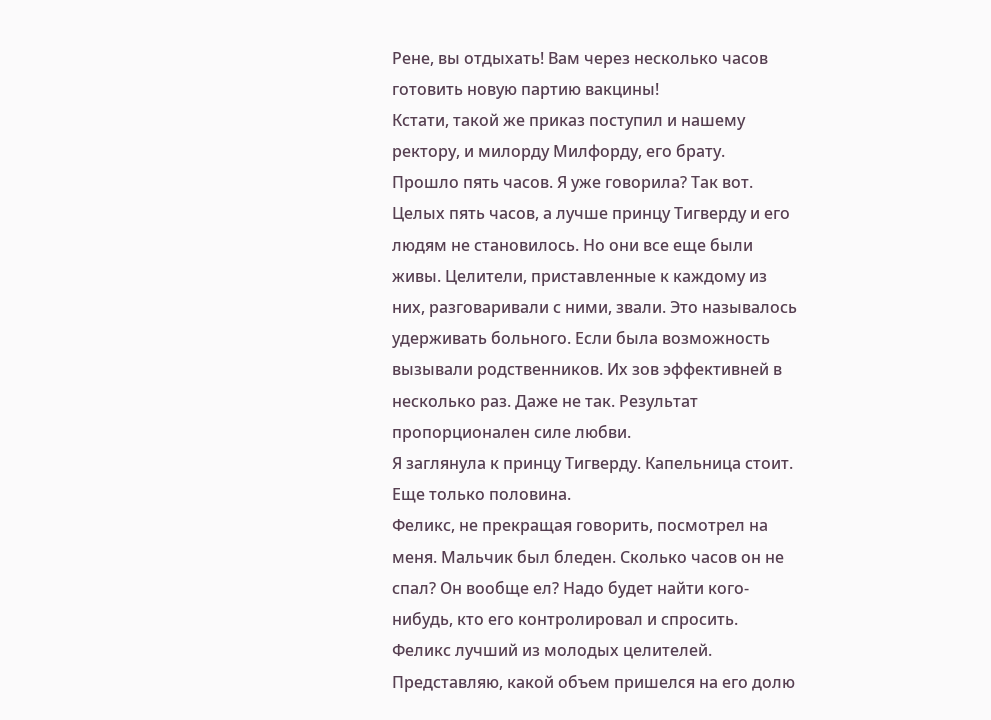Рене, вы отдыхать! Вам через несколько часов готовить новую партию вакцины!
Кстати, такой же приказ поступил и нашему ректору, и милорду Милфорду, его брату.
Прошло пять часов. Я уже говорила? Так вот. Целых пять часов, а лучше принцу Тигверду и его людям не становилось. Но они все еще были живы. Целители, приставленные к каждому из них, разговаривали с ними, звали. Это называлось удерживать больного. Если была возможность вызывали родственников. Их зов эффективней в несколько раз. Даже не так. Результат пропорционален силе любви.
Я заглянула к принцу Тигверду. Капельница стоит. Еще только половина.
Феликс, не прекращая говорить, посмотрел на меня. Мальчик был бледен. Сколько часов он не спал? Он вообще ел? Надо будет найти кого-нибудь, кто его контролировал и спросить. Феликс лучший из молодых целителей. Представляю, какой объем пришелся на его долю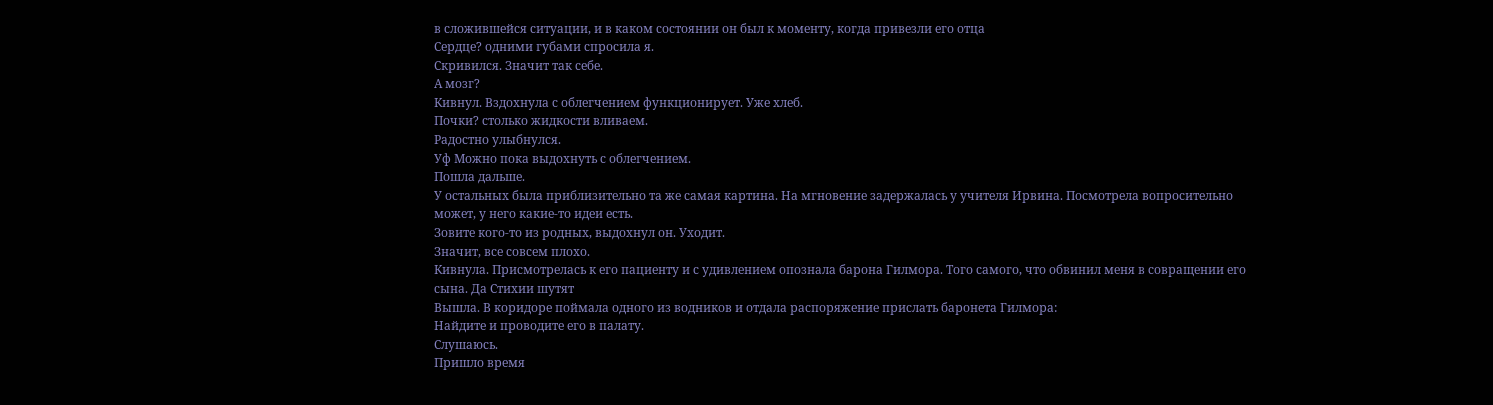в сложившейся ситуации, и в каком состоянии он был к моменту, когда привезли его отца
Сердце? одними губами спросила я.
Скривился. Значит так себе.
А мозг?
Кивнул. Вздохнула с облегчением функционирует. Уже хлеб.
Почки? столько жидкости вливаем.
Радостно улыбнулся.
Уф Можно пока выдохнуть с облегчением.
Пошла дальше.
У остальных была приблизительно та же самая картина. На мгновение задержалась у учителя Ирвина. Посмотрела вопросительно может, у него какие-то идеи есть.
Зовите кого-то из родных, выдохнул он. Уходит.
Значит, все совсем плохо.
Кивнула. Присмотрелась к его пациенту и с удивлением опознала барона Гилмора. Того самого, что обвинил меня в совращении его сына. Да Стихии шутят
Вышла. В коридоре поймала одного из водников и отдала распоряжение прислать баронета Гилмора:
Найдите и проводите его в палату.
Слушаюсь.
Пришло время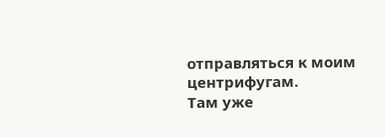отправляться к моим центрифугам.
Там уже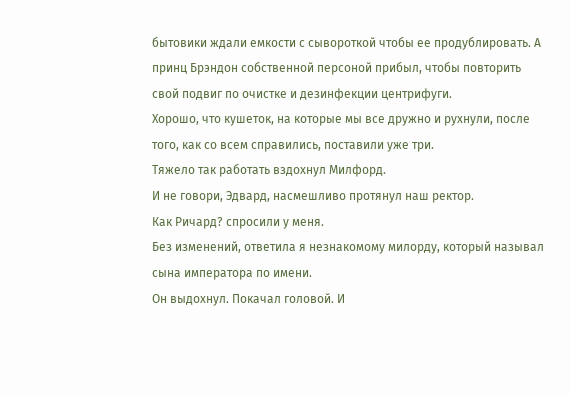бытовики ждали емкости с сывороткой чтобы ее продублировать. А принц Брэндон собственной персоной прибыл, чтобы повторить свой подвиг по очистке и дезинфекции центрифуги.
Хорошо, что кушеток, на которые мы все дружно и рухнули, после того, как со всем справились, поставили уже три.
Тяжело так работать вздохнул Милфорд.
И не говори, Эдвард, насмешливо протянул наш ректор.
Как Ричард? спросили у меня.
Без изменений, ответила я незнакомому милорду, который называл сына императора по имени.
Он выдохнул. Покачал головой. И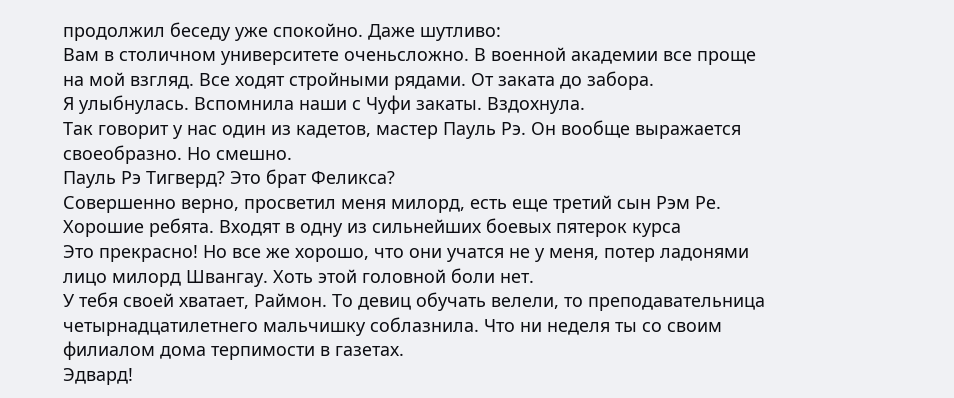продолжил беседу уже спокойно. Даже шутливо:
Вам в столичном университете оченьсложно. В военной академии все проще на мой взгляд. Все ходят стройными рядами. От заката до забора.
Я улыбнулась. Вспомнила наши с Чуфи закаты. Вздохнула.
Так говорит у нас один из кадетов, мастер Пауль Рэ. Он вообще выражается своеобразно. Но смешно.
Пауль Рэ Тигверд? Это брат Феликса?
Совершенно верно, просветил меня милорд, есть еще третий сын Рэм Ре. Хорошие ребята. Входят в одну из сильнейших боевых пятерок курса
Это прекрасно! Но все же хорошо, что они учатся не у меня, потер ладонями лицо милорд Швангау. Хоть этой головной боли нет.
У тебя своей хватает, Раймон. То девиц обучать велели, то преподавательница четырнадцатилетнего мальчишку соблазнила. Что ни неделя ты со своим филиалом дома терпимости в газетах.
Эдвард!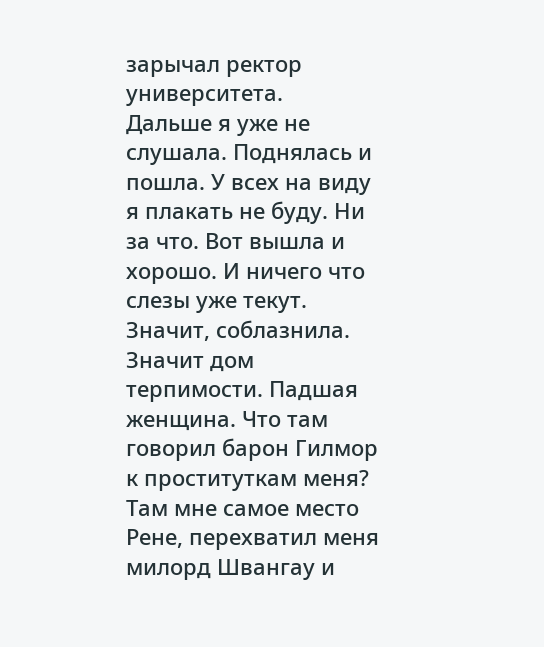зарычал ректор университета.
Дальше я уже не слушала. Поднялась и пошла. У всех на виду я плакать не буду. Ни за что. Вот вышла и хорошо. И ничего что слезы уже текут. Значит, соблазнила. Значит дом терпимости. Падшая женщина. Что там говорил барон Гилмор к проституткам меня? Там мне самое место
Рене, перехватил меня милорд Швангау и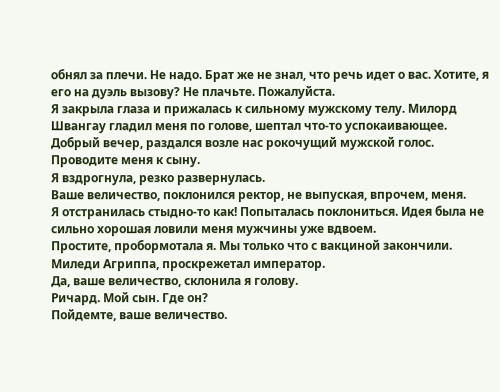обнял за плечи. Не надо. Брат же не знал, что речь идет о вас. Хотите, я его на дуэль вызову? Не плачьте. Пожалуйста.
Я закрыла глаза и прижалась к сильному мужскому телу. Милорд Швангау гладил меня по голове, шептал что-то успокаивающее.
Добрый вечер, раздался возле нас рокочущий мужской голос. Проводите меня к сыну.
Я вздрогнула, резко развернулась.
Ваше величество, поклонился ректор, не выпуская, впрочем, меня.
Я отстранилась стыдно-то как! Попыталась поклониться. Идея была не сильно хорошая ловили меня мужчины уже вдвоем.
Простите, пробормотала я. Мы только что с вакциной закончили.
Миледи Агриппа, проскрежетал император.
Да, ваше величество, склонила я голову.
Ричард. Мой сын. Где он?
Пойдемте, ваше величество.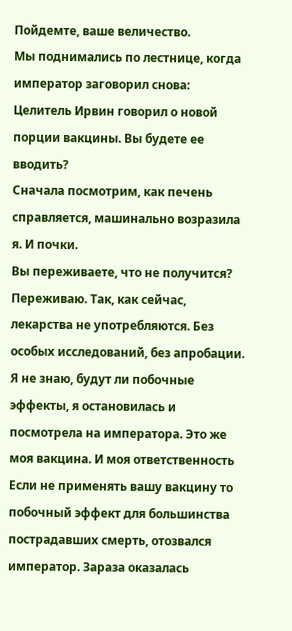Пойдемте, ваше величество.
Мы поднимались по лестнице, когда император заговорил снова:
Целитель Ирвин говорил о новой порции вакцины. Вы будете ее вводить?
Сначала посмотрим, как печень справляется, машинально возразила я. И почки.
Вы переживаете, что не получится?
Переживаю. Так, как сейчас, лекарства не употребляются. Без особых исследований, без апробации. Я не знаю, будут ли побочные эффекты, я остановилась и посмотрела на императора. Это же моя вакцина. И моя ответственность
Если не применять вашу вакцину то побочный эффект для большинства пострадавших смерть, отозвался император. Зараза оказалась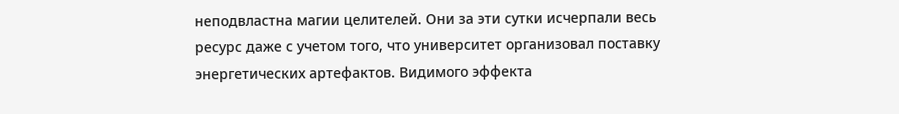неподвластна магии целителей. Они за эти сутки исчерпали весь ресурс даже с учетом того, что университет организовал поставку энергетических артефактов. Видимого эффекта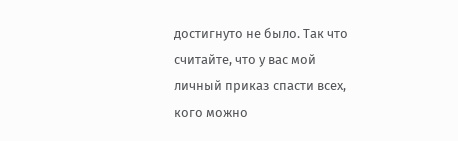достигнуто не было. Так что считайте, что у вас мой личный приказ спасти всех, кого можно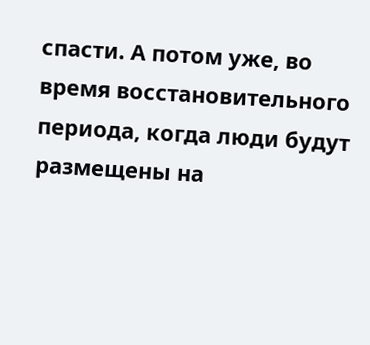спасти. А потом уже, во время восстановительного периода, когда люди будут размещены на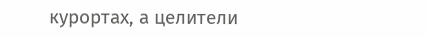курортах, а целители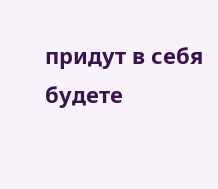придут в себя будете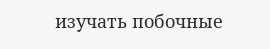изучать побочные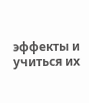эффекты и учиться их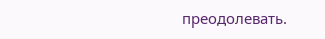преодолевать.